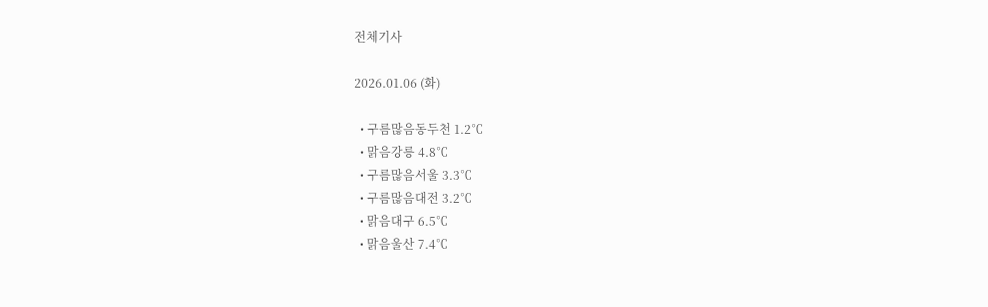전체기사

2026.01.06 (화)

  • 구름많음동두천 1.2℃
  • 맑음강릉 4.8℃
  • 구름많음서울 3.3℃
  • 구름많음대전 3.2℃
  • 맑음대구 6.5℃
  • 맑음울산 7.4℃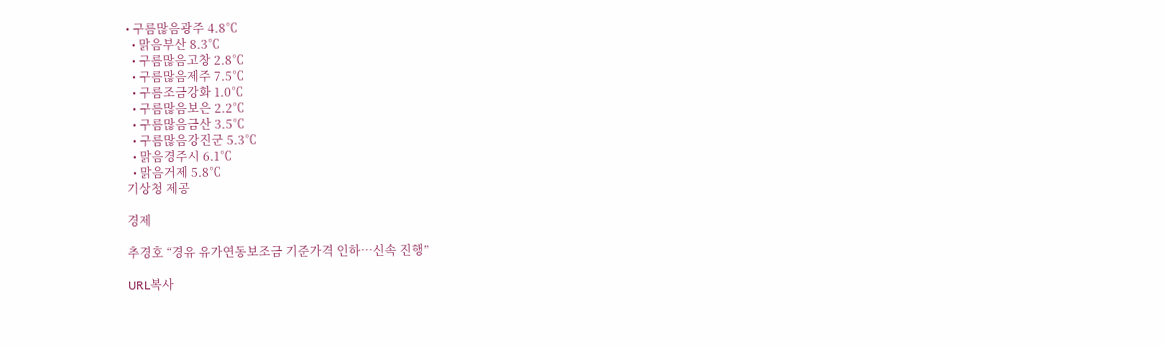• 구름많음광주 4.8℃
  • 맑음부산 8.3℃
  • 구름많음고창 2.8℃
  • 구름많음제주 7.5℃
  • 구름조금강화 1.0℃
  • 구름많음보은 2.2℃
  • 구름많음금산 3.5℃
  • 구름많음강진군 5.3℃
  • 맑음경주시 6.1℃
  • 맑음거제 5.8℃
기상청 제공

경제

추경호 “경유 유가연동보조금 기준가격 인하…신속 진행”

URL복사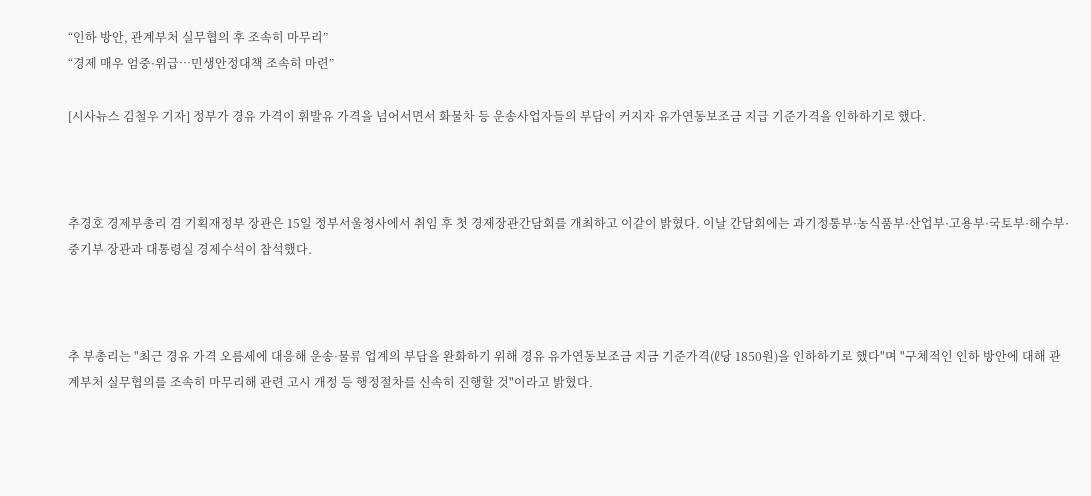“인하 방안, 관계부처 실무협의 후 조속히 마무리”
“경제 매우 엄중·위급…민생안정대책 조속히 마련”

[시사뉴스 김철우 기자] 정부가 경유 가격이 휘발유 가격을 넘어서면서 화물차 등 운송사업자들의 부담이 커지자 유가연동보조금 지급 기준가격을 인하하기로 했다.



추경호 경제부총리 겸 기획재정부 장관은 15일 정부서울청사에서 취임 후 첫 경제장관간담회를 개최하고 이같이 밝혔다. 이날 간담회에는 과기정통부·농식품부·산업부·고용부·국토부·해수부·중기부 장관과 대통령실 경제수석이 참석했다.



추 부총리는 "최근 경유 가격 오름세에 대응해 운송·물류 업계의 부담을 완화하기 위해 경유 유가연동보조금 지금 기준가격(ℓ당 1850원)을 인하하기로 했다"며 "구체적인 인하 방안에 대해 관계부처 실무협의를 조속히 마무리해 관련 고시 개정 등 행정절차를 신속히 진행할 것"이라고 밝혔다.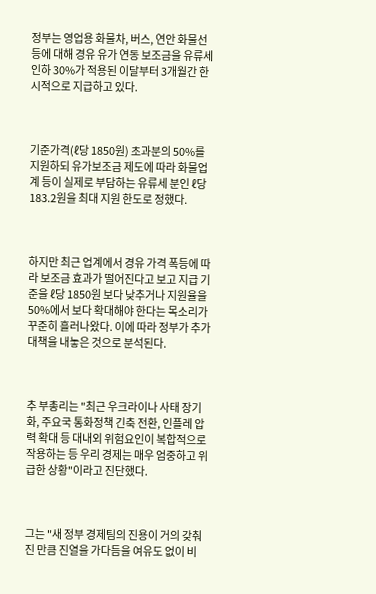정부는 영업용 화물차, 버스, 연안 화물선 등에 대해 경유 유가 연동 보조금을 유류세 인하 30%가 적용된 이달부터 3개월간 한시적으로 지급하고 있다.



기준가격(ℓ당 1850원) 초과분의 50%를 지원하되 유가보조금 제도에 따라 화물업계 등이 실제로 부담하는 유류세 분인 ℓ당 183.2원을 최대 지원 한도로 정했다.



하지만 최근 업계에서 경유 가격 폭등에 따라 보조금 효과가 떨어진다고 보고 지급 기준을 ℓ당 1850원 보다 낮추거나 지원율을 50%에서 보다 확대해야 한다는 목소리가 꾸준히 흘러나왔다. 이에 따라 정부가 추가 대책을 내놓은 것으로 분석된다.



추 부총리는 "최근 우크라이나 사태 장기화, 주요국 통화정책 긴축 전환, 인플레 압력 확대 등 대내외 위험요인이 복합적으로 작용하는 등 우리 경제는 매우 엄중하고 위급한 상황"이라고 진단했다.



그는 "새 정부 경제팀의 진용이 거의 갖춰진 만큼 진열을 가다듬을 여유도 없이 비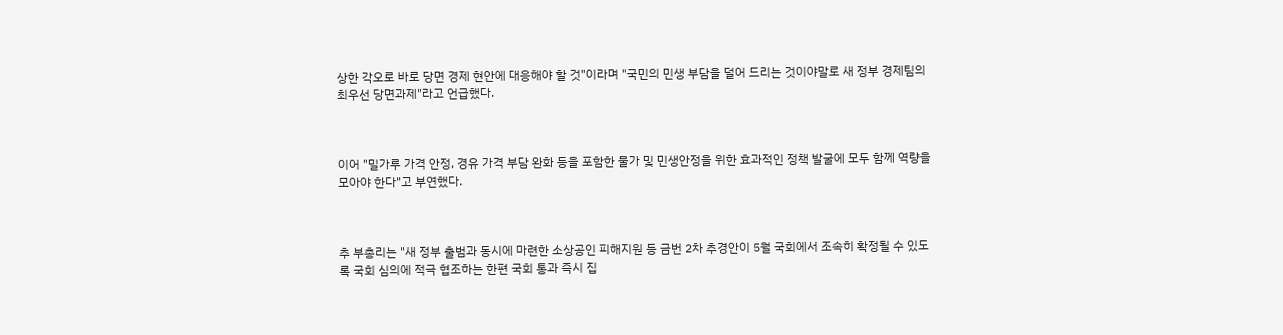상한 각오로 바로 당면 경제 현안에 대응해야 할 것"이라며 "국민의 민생 부담을 덜어 드리는 것이야말로 새 정부 경제팀의 최우선 당면과제"라고 언급했다.



이어 "밀가루 가격 안정, 경유 가격 부담 완화 등을 포함한 물가 및 민생안정을 위한 효과적인 정책 발굴에 모두 함께 역량을 모아야 한다"고 부연했다.



추 부총리는 "새 정부 출범과 동시에 마련한 소상공인 피해지원 등 금번 2차 추경안이 5월 국회에서 조속히 확정될 수 있도록 국회 심의에 적극 협조하는 한편 국회 통과 즉시 집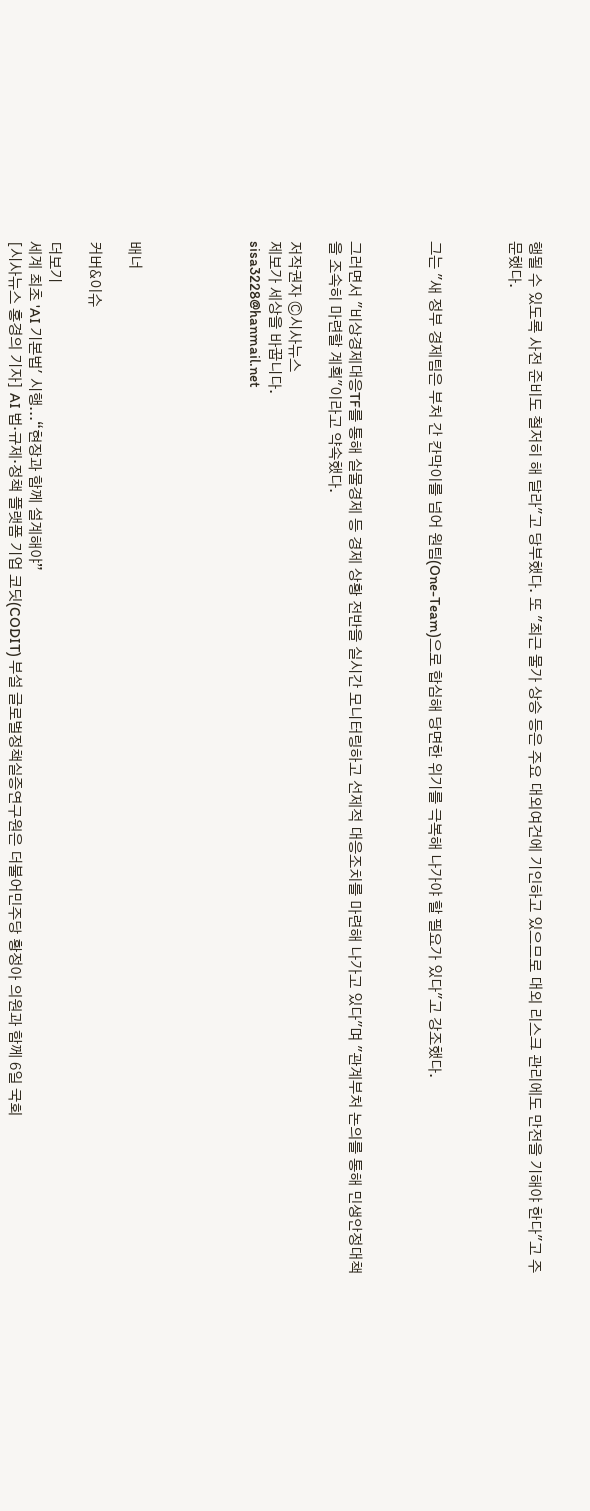행될 수 있도록 사전 준비도 철저히 해 달라"고 당부했다. 또 "최근 물가 상승 등은 주요 대외여건에 기인하고 있으므로 대외 리스크 관리에도 만전을 기해야 한다"고 주문했다.



그는 "새 정부 경제팀은 부처 간 칸막이를 넘어 원팀(One-Team)으로 합심해 당면한 위기를 극복해 나가야 할 필요가 있다"고 강조했다.



그러면서 "비상경제대응TF를 통해 실물경제 등 경제 상황 전반을 실시간 모니터링하고 선제적 대응조치를 마련해 나가고 있다"며 "관계부처 논의를 통해 민생안정대책을 조속히 마련할 계획"이라고 약속했다.

저작권자 Ⓒ시사뉴스
제보가 세상을 바꿉니다.
sisa3228@hanmail.net





배너

커버&이슈

더보기
세계 최초 'AI 기본법' 시행...“현장과 함께 설계해야”
[시사뉴스 홍경의 기자] AI 법·규제·정책 플랫폼 기업 코딧(CODIT) 부설 글로벌정책실증연구원은 더불어민주당 황정아 의원과 함께 6일 국회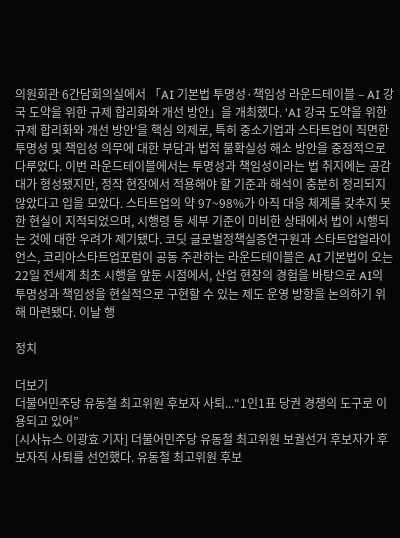의원회관 6간담회의실에서 「AI 기본법 투명성·책임성 라운드테이블 – AI 강국 도약을 위한 규제 합리화와 개선 방안」을 개최했다. 'AI 강국 도약을 위한 규제 합리화와 개선 방안'을 핵심 의제로, 특히 중소기업과 스타트업이 직면한 투명성 및 책임성 의무에 대한 부담과 법적 불확실성 해소 방안을 중점적으로 다루었다. 이번 라운드테이블에서는 투명성과 책임성이라는 법 취지에는 공감대가 형성됐지만, 정작 현장에서 적용해야 할 기준과 해석이 충분히 정리되지 않았다고 입을 모았다. 스타트업의 약 97~98%가 아직 대응 체계를 갖추지 못한 현실이 지적되었으며, 시행령 등 세부 기준이 미비한 상태에서 법이 시행되는 것에 대한 우려가 제기됐다. 코딧 글로벌정책실증연구원과 스타트업얼라이언스, 코리아스타트업포럼이 공동 주관하는 라운드테이블은 AI 기본법이 오는 22일 전세계 최초 시행을 앞둔 시점에서, 산업 현장의 경험을 바탕으로 AI의 투명성과 책임성을 현실적으로 구현할 수 있는 제도 운영 방향을 논의하기 위해 마련됐다. 이날 행

정치

더보기
더불어민주당 유동철 최고위원 후보자 사퇴...“1인1표 당권 경쟁의 도구로 이용되고 있어”
[시사뉴스 이광효 기자] 더불어민주당 유동철 최고위원 보궐선거 후보자가 후보자직 사퇴를 선언했다. 유동철 최고위원 후보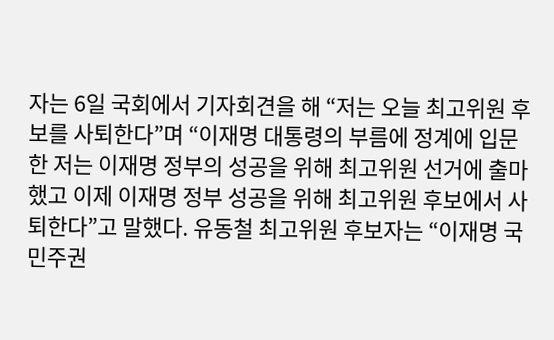자는 6일 국회에서 기자회견을 해 “저는 오늘 최고위원 후보를 사퇴한다”며 “이재명 대통령의 부름에 정계에 입문한 저는 이재명 정부의 성공을 위해 최고위원 선거에 출마했고 이제 이재명 정부 성공을 위해 최고위원 후보에서 사퇴한다”고 말했다. 유동철 최고위원 후보자는 “이재명 국민주권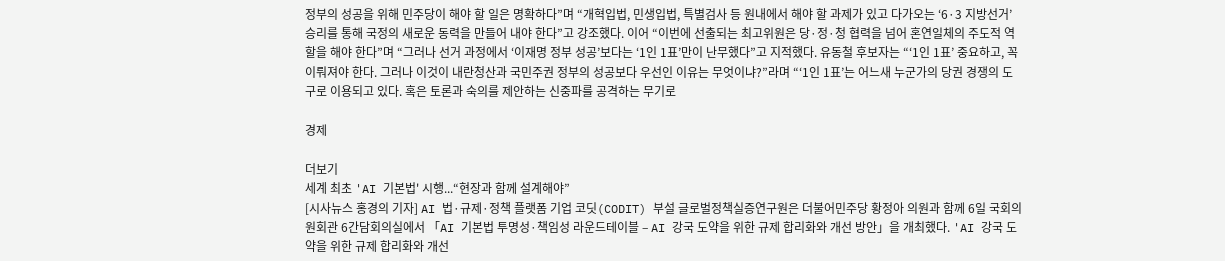정부의 성공을 위해 민주당이 해야 할 일은 명확하다”며 “개혁입법, 민생입법, 특별검사 등 원내에서 해야 할 과제가 있고 다가오는 ‘6·3 지방선거’ 승리를 통해 국정의 새로운 동력을 만들어 내야 한다”고 강조했다. 이어 “이번에 선출되는 최고위원은 당·정·청 협력을 넘어 혼연일체의 주도적 역할을 해야 한다”며 “그러나 선거 과정에서 ‘이재명 정부 성공’보다는 ‘1인 1표’만이 난무했다”고 지적했다. 유동철 후보자는 “‘1인 1표’ 중요하고, 꼭 이뤄져야 한다. 그러나 이것이 내란청산과 국민주권 정부의 성공보다 우선인 이유는 무엇이냐?”라며 “‘1인 1표’는 어느새 누군가의 당권 경쟁의 도구로 이용되고 있다. 혹은 토론과 숙의를 제안하는 신중파를 공격하는 무기로

경제

더보기
세계 최초 'AI 기본법' 시행...“현장과 함께 설계해야”
[시사뉴스 홍경의 기자] AI 법·규제·정책 플랫폼 기업 코딧(CODIT) 부설 글로벌정책실증연구원은 더불어민주당 황정아 의원과 함께 6일 국회의원회관 6간담회의실에서 「AI 기본법 투명성·책임성 라운드테이블 – AI 강국 도약을 위한 규제 합리화와 개선 방안」을 개최했다. 'AI 강국 도약을 위한 규제 합리화와 개선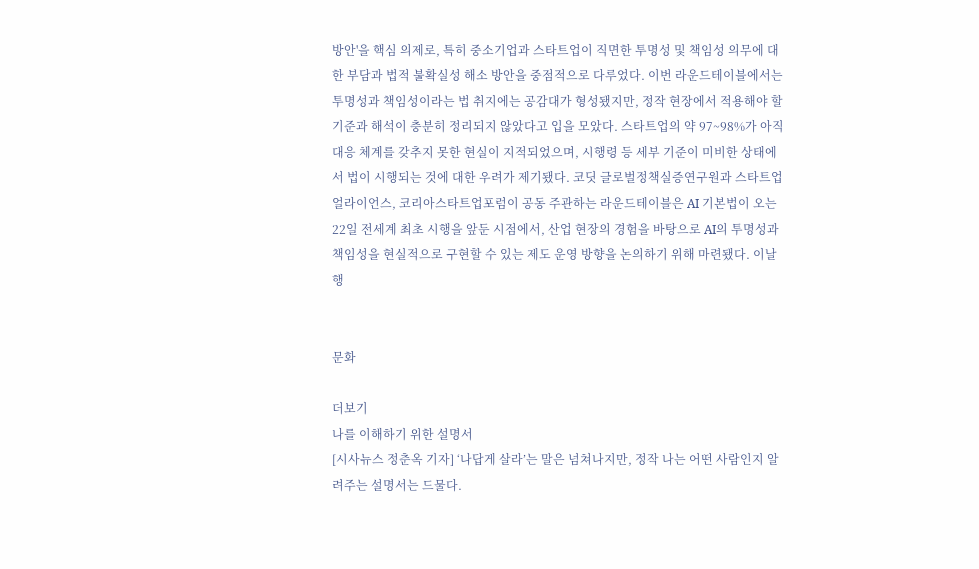방안'을 핵심 의제로, 특히 중소기업과 스타트업이 직면한 투명성 및 책임성 의무에 대한 부담과 법적 불확실성 해소 방안을 중점적으로 다루었다. 이번 라운드테이블에서는 투명성과 책임성이라는 법 취지에는 공감대가 형성됐지만, 정작 현장에서 적용해야 할 기준과 해석이 충분히 정리되지 않았다고 입을 모았다. 스타트업의 약 97~98%가 아직 대응 체계를 갖추지 못한 현실이 지적되었으며, 시행령 등 세부 기준이 미비한 상태에서 법이 시행되는 것에 대한 우려가 제기됐다. 코딧 글로벌정책실증연구원과 스타트업얼라이언스, 코리아스타트업포럼이 공동 주관하는 라운드테이블은 AI 기본법이 오는 22일 전세계 최초 시행을 앞둔 시점에서, 산업 현장의 경험을 바탕으로 AI의 투명성과 책임성을 현실적으로 구현할 수 있는 제도 운영 방향을 논의하기 위해 마련됐다. 이날 행


문화

더보기
나를 이해하기 위한 설명서
[시사뉴스 정춘옥 기자] ‘나답게 살라’는 말은 넘쳐나지만, 정작 나는 어떤 사람인지 알려주는 설명서는 드물다.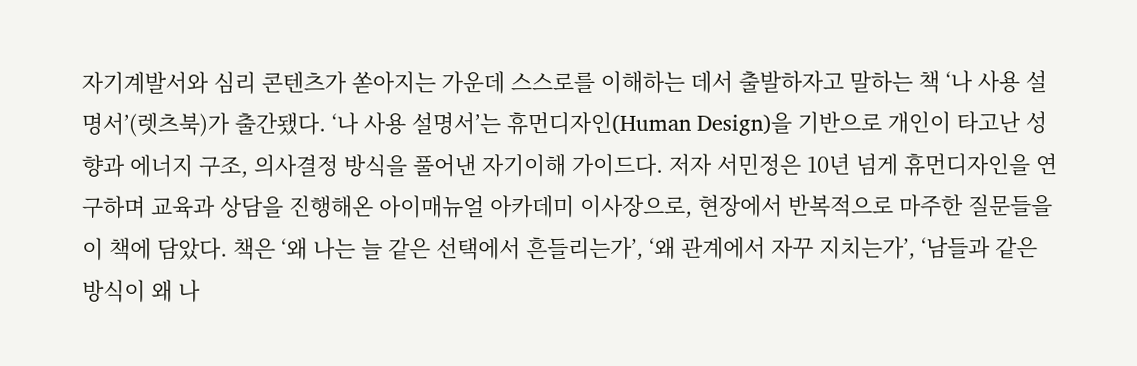자기계발서와 심리 콘텐츠가 쏟아지는 가운데 스스로를 이해하는 데서 출발하자고 말하는 책 ‘나 사용 설명서’(렛츠북)가 출간됐다. ‘나 사용 설명서’는 휴먼디자인(Human Design)을 기반으로 개인이 타고난 성향과 에너지 구조, 의사결정 방식을 풀어낸 자기이해 가이드다. 저자 서민정은 10년 넘게 휴먼디자인을 연구하며 교육과 상담을 진행해온 아이매뉴얼 아카데미 이사장으로, 현장에서 반복적으로 마주한 질문들을 이 책에 담았다. 책은 ‘왜 나는 늘 같은 선택에서 흔들리는가’, ‘왜 관계에서 자꾸 지치는가’, ‘남들과 같은 방식이 왜 나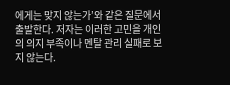에게는 맞지 않는가’와 같은 질문에서 출발한다. 저자는 이러한 고민을 개인의 의지 부족이나 멘탈 관리 실패로 보지 않는다.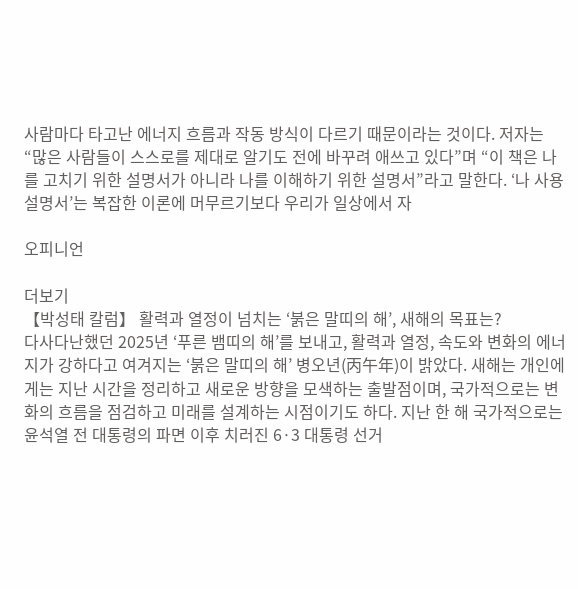사람마다 타고난 에너지 흐름과 작동 방식이 다르기 때문이라는 것이다. 저자는 “많은 사람들이 스스로를 제대로 알기도 전에 바꾸려 애쓰고 있다”며 “이 책은 나를 고치기 위한 설명서가 아니라 나를 이해하기 위한 설명서”라고 말한다. ‘나 사용 설명서’는 복잡한 이론에 머무르기보다 우리가 일상에서 자

오피니언

더보기
【박성태 칼럼】 활력과 열정이 넘치는 ‘붉은 말띠의 해’, 새해의 목표는?
다사다난했던 2025년 ‘푸른 뱀띠의 해’를 보내고, 활력과 열정, 속도와 변화의 에너지가 강하다고 여겨지는 ‘붉은 말띠의 해’ 병오년(丙午年)이 밝았다. 새해는 개인에게는 지난 시간을 정리하고 새로운 방향을 모색하는 출발점이며, 국가적으로는 변화의 흐름을 점검하고 미래를 설계하는 시점이기도 하다. 지난 한 해 국가적으로는 윤석열 전 대통령의 파면 이후 치러진 6·3 대통령 선거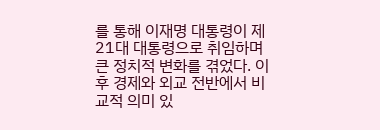를 통해 이재명 대통령이 제21대 대통령으로 취임하며 큰 정치적 변화를 겪었다. 이후 경제와 외교 전반에서 비교적 의미 있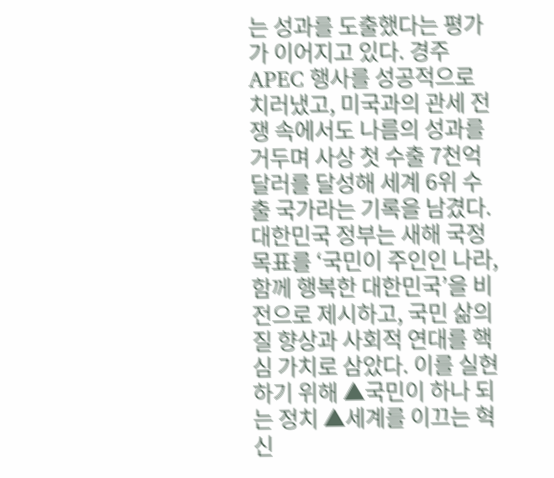는 성과를 도출했다는 평가가 이어지고 있다. 경주 APEC 행사를 성공적으로 치러냈고, 미국과의 관세 전쟁 속에서도 나름의 성과를 거두며 사상 첫 수출 7천억 달러를 달성해 세계 6위 수출 국가라는 기록을 남겼다. 대한민국 정부는 새해 국정목표를 ‘국민이 주인인 나라, 함께 행복한 대한민국’을 비전으로 제시하고, 국민 삶의 질 향상과 사회적 연대를 핵심 가치로 삼았다. 이를 실현하기 위해 ▲국민이 하나 되는 정치 ▲세계를 이끄는 혁신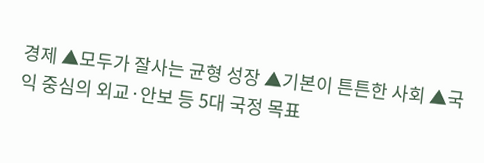경제 ▲모두가 잘사는 균형 성장 ▲기본이 튼튼한 사회 ▲국익 중심의 외교·안보 등 5대 국정 목표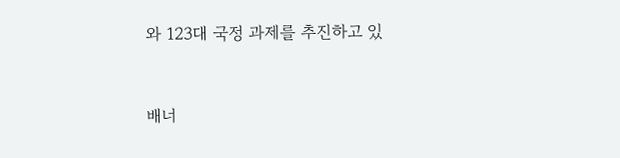와 123대 국정 과제를 추진하고 있


배너